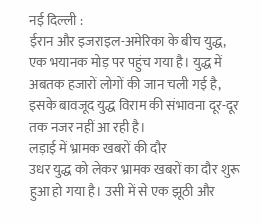नई दिल्ली :
ईरान और इजराइल-अमेरिका के बीच युद्ध, एक भयानक मोड़ पर पहुंच गया है। युद्ध में अबतक हजारों लोगों की जान चली गई है, इसके बावजूद युद्ध विराम की संभावना दूर-दूर तक नजर नहीं आ रही है।
लड़ाई में भ्रामक खबरों की दौर
उधर युद्ध को लेकर भ्रामक खबरों का दौर शुरू हुआ हो गया है। उसी में से एक झूठी और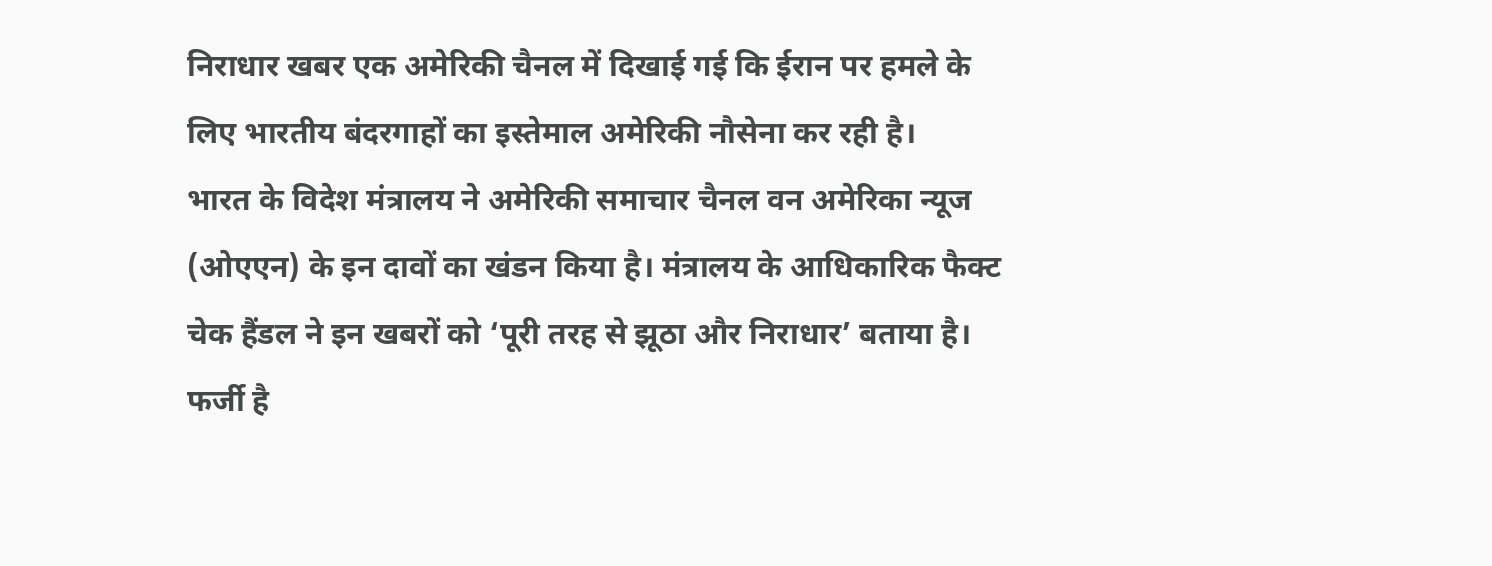निराधार खबर एक अमेरिकी चैनल में दिखाई गई कि ईरान पर हमले के लिए भारतीय बंदरगाहों का इस्तेमाल अमेरिकी नौसेना कर रही है।
भारत के विदेश मंत्रालय ने अमेरिकी समाचार चैनल वन अमेरिका न्यूज (ओएएन) के इन दावों का खंडन किया है। मंत्रालय के आधिकारिक फैक्ट चेक हैंडल ने इन खबरों को ‘पूरी तरह से झूठा और निराधार’ बताया है।
फर्जी है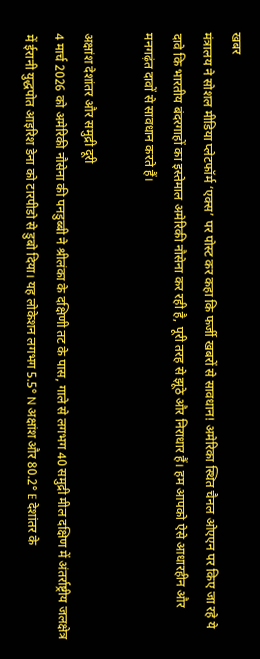खबर
मंत्रालय ने सोशल मीडिया प्लेटफॉर्म ‘एक्स’ पर पोस्ट कर कहा कि फर्जी खबरों से सावधान! अमेरिका स्थित चैनल ओएएन पर किए जा रहे ये दावे कि भारतीय बंदरगाहों का इस्तेमाल अमेरिकी नौसेना कर रही है, पूरी तरह से झूठे और निराधार हैं। हम आपको ऐसे आधारहीन और मनगढ़ंत दावों से सावधान करते हैं।

अक्षांश देशांतर और समुद्री दूरी
4 मार्च 2026 को अमेरिकी नौसेना की पनडुब्बी ने श्रीलंका के दक्षिणी तट के पास, गाले से लगभग 40 समुद्री मील दक्षिण में अंतर्राष्ट्रीय जलक्षेत्र में ईरानी युद्धपोत आइरिश डेना को टारपीडो से डुबो दिया। यह लोकेशन लगभग 5.5° N अक्षांश और 80.2° E देशांतर के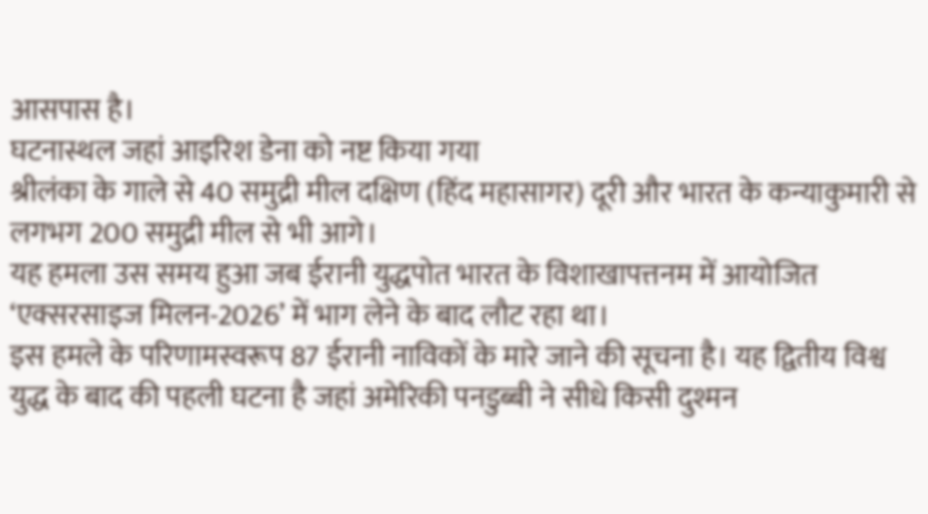आसपास है।
घटनास्थल जहां आइरिश डेना को नष्ट किया गया
श्रीलंका के गाले से 40 समुद्री मील दक्षिण (हिंद महासागर) दूरी और भारत के कन्याकुमारी से लगभग 200 समुद्री मील से भी आगे।
यह हमला उस समय हुआ जब ईरानी युद्धपोत भारत के विशाखापत्तनम में आयोजित ‘एक्सरसाइज मिलन-2026’ में भाग लेने के बाद लौट रहा था।
इस हमले के परिणामस्वरूप 87 ईरानी नाविकों के मारे जाने की सूचना है। यह द्वितीय विश्व युद्ध के बाद की पहली घटना है जहां अमेरिकी पनडुब्बी ने सीधे किसी दुश्मन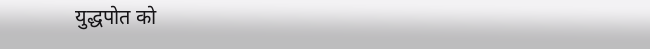युद्धपोत को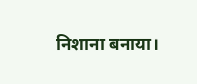निशाना बनाया।